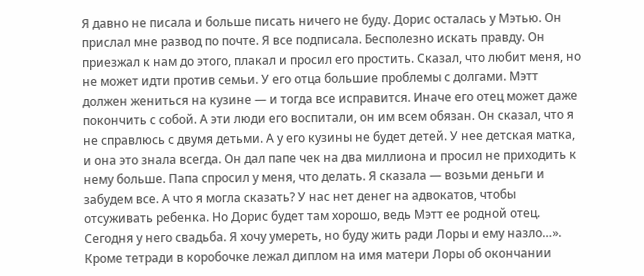Я давно не писала и больше писать ничего не буду. Дорис осталась у Мэтью. Он прислал мне развод по почте. Я все подписала. Бесполезно искать правду. Он приезжал к нам до этого, плакал и просил его простить. Сказал, что любит меня, но не может идти против семьи. У его отца большие проблемы с долгами. Мэтт должен жениться на кузине — и тогда все исправится. Иначе его отец может даже покончить с собой. А эти люди его воспитали, он им всем обязан. Он сказал, что я не справлюсь с двумя детьми. А у его кузины не будет детей. У нее детская матка, и она это знала всегда. Он дал папе чек на два миллиона и просил не приходить к нему больше. Папа спросил у меня, что делать. Я сказала — возьми деньги и забудем все. А что я могла сказать? У нас нет денег на адвокатов, чтобы отсуживать ребенка. Но Дорис будет там хорошо, ведь Мэтт ее родной отец. Сегодня у него свадьба. Я хочу умереть, но буду жить ради Лоры и ему назло…».
Кроме тетради в коробочке лежал диплом на имя матери Лоры об окончании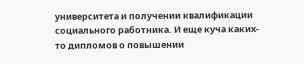университета и получении квалификации социального работника. И еще куча каких-то дипломов о повышении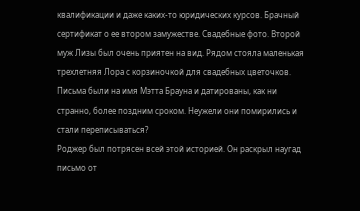квалификации и даже каких-то юридических курсов. Брачный сертификат о ее втором замужестве. Свадебные фото. Второй муж Лизы был очень приятен на вид. Рядом стояла маленькая трехлетняя Лора с корзиночкой для свадебных цветочков. Письма были на имя Мэтта Брауна и датированы, как ни странно, более поздним сроком. Неужели они помирились и стали переписываться?
Роджер был потрясен всей этой историей. Он раскрыл наугад письмо от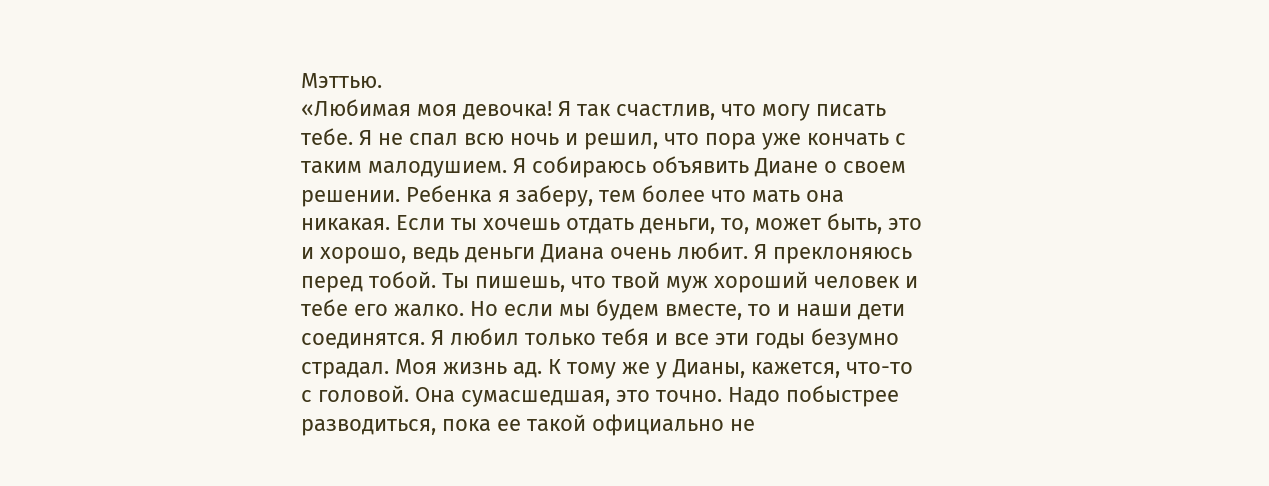Мэттью.
«Любимая моя девочка! Я так счастлив, что могу писать тебе. Я не спал всю ночь и решил, что пора уже кончать с таким малодушием. Я собираюсь объявить Диане о своем решении. Ребенка я заберу, тем более что мать она никакая. Если ты хочешь отдать деньги, то, может быть, это и хорошо, ведь деньги Диана очень любит. Я преклоняюсь перед тобой. Ты пишешь, что твой муж хороший человек и тебе его жалко. Но если мы будем вместе, то и наши дети соединятся. Я любил только тебя и все эти годы безумно страдал. Моя жизнь ад. К тому же у Дианы, кажется, что-то с головой. Она сумасшедшая, это точно. Надо побыстрее разводиться, пока ее такой официально не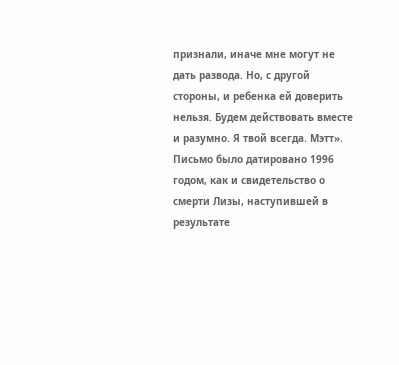признали, иначе мне могут не дать развода. Но, с другой стороны, и ребенка ей доверить нельзя. Будем действовать вместе и разумно. Я твой всегда. Мэтт».
Письмо было датировано 1996 годом, как и свидетельство о смерти Лизы, наступившей в результате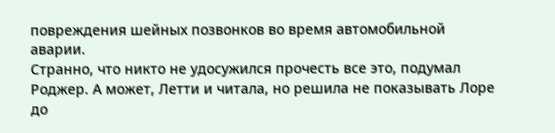повреждения шейных позвонков во время автомобильной аварии.
Странно, что никто не удосужился прочесть все это, подумал Роджер. А может, Летти и читала, но решила не показывать Лоре до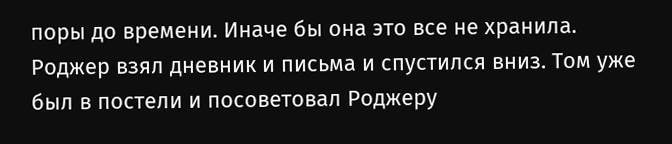поры до времени. Иначе бы она это все не хранила. Роджер взял дневник и письма и спустился вниз. Том уже был в постели и посоветовал Роджеру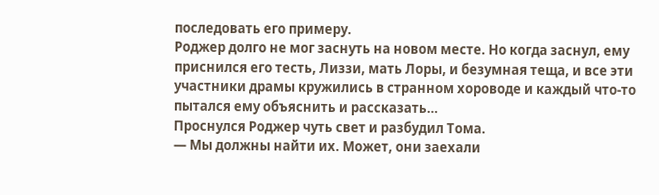последовать его примеру.
Роджер долго не мог заснуть на новом месте. Но когда заснул, ему приснился его тесть, Лиззи, мать Лоры, и безумная теща, и все эти участники драмы кружились в странном хороводе и каждый что-то пытался ему объяснить и рассказать…
Проснулся Роджер чуть свет и разбудил Тома.
— Мы должны найти их. Может, они заехали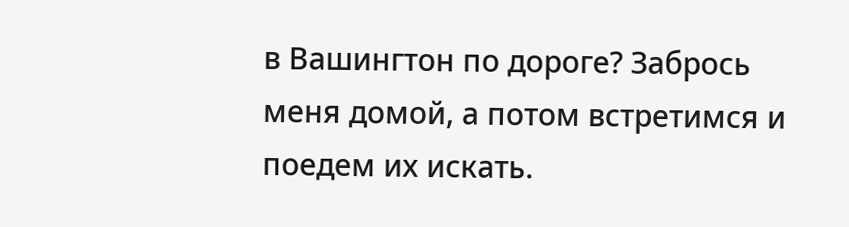в Вашингтон по дороге? Забрось меня домой, а потом встретимся и поедем их искать.